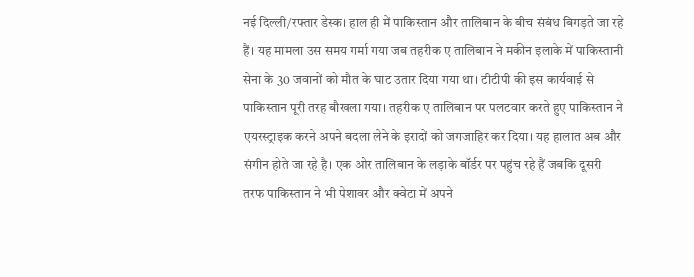नई दिल्ली/रफ्तार डेस्क। हाल ही में पाकिस्तान और तालिबान के बीच संबंध बिगड़ते जा रहे हैं। यह मामला उस समय गर्मा गया जब तहरीक ए तालिबान ने मकीन इलाके में पाकिस्तानी सेना के 30 जवानों को मौत के घाट उतार दिया गया था। टीटीपी की इस कार्यवाई से पाकिस्तान पूरी तरह बौखला गया। तहरीक ए तालिबान पर पलटवार करते हुए पाकिस्तान ने एयरस्ट्राइक करने अपने बदला लेने के इरादों को जगजाहिर कर दिया। यह हालात अब और संगीन होते जा रहे है। एक ओर तालिबान के लड़ाके बॉर्डर पर पहुंच रहे हैं जबकि दूसरी तरफ पाकिस्तान ने भी पेशावर और क्वेटा में अपने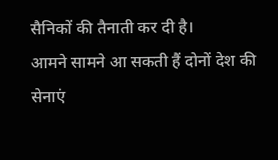सैनिकों की तैनाती कर दी है।
आमने सामने आ सकती हैं दोनों देश की सेनाएं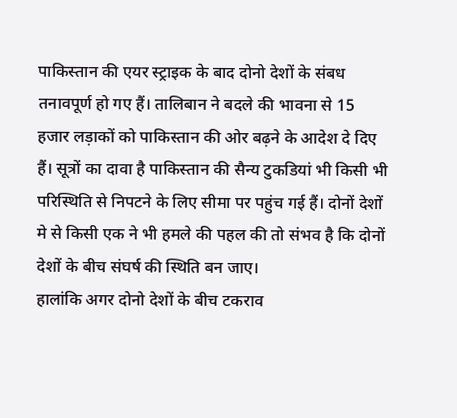पाकिस्तान की एयर स्ट्राइक के बाद दोनो देशों के संबध तनावपूर्ण हो गए हैं। तालिबान ने बदले की भावना से 15 हजार लड़ाकों को पाकिस्तान की ओर बढ़ने के आदेश दे दिए हैं। सूत्रों का दावा है पाकिस्तान की सैन्य टुकडियां भी किसी भी परिस्थिति से निपटने के लिए सीमा पर पहुंच गई हैं। दोनों देशों मे से किसी एक ने भी हमले की पहल की तो संभव है कि दोनों देशों के बीच संघर्ष की स्थिति बन जाए।
हालांकि अगर दोनो देशों के बीच टकराव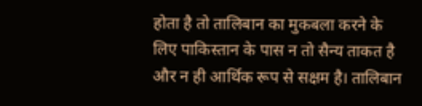होता है तो तालिबान का मुकबला करने के लिए पाकिस्तान के पास न तो सैन्य ताकत है और न ही आर्थिक रूप से सक्षम है। तालिबान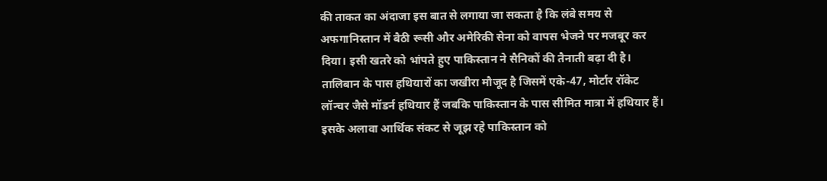की ताकत का अंदाजा इस बात से लगाया जा सकता है कि लंबे समय से अफगानिस्तान में बैठी रूसी और अमेरिकी सेना को वापस भेजने पर मजबूर कर दिया। इसी खतरे को भांपते हुए पाकिस्तान ने सैनिकों की तैनाती बढ़ा दी है।
तालिबान के पास हथियारों का जखीरा मौजूद है जिसमें एके-47, मोर्टार रॉकेट लॉन्चर जैसे मॉडर्न हथियार हैं जबकि पाकिस्तान के पास सीमित मात्रा में हथियार हैं। इसके अलावा आर्थिक संकट से जूझ रहे पाकिस्तान को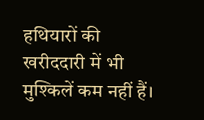हथियारों की खरीददारी में भी मुश्किलें कम नहीं हैं।